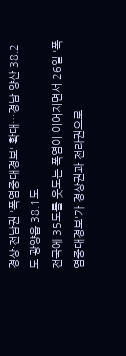경상·전남권 '폭염중대경보' 확대…경남 양산 38.2도 광양읍 38.1도
전국에 35도를 웃도는 폭염이 이어지면서 26일 '폭염중대경보'가 경상권과 전라권으로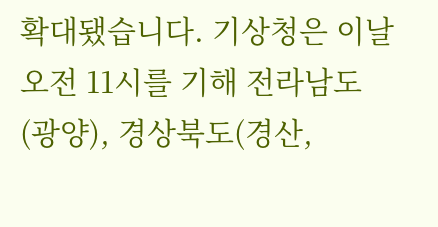확대됐습니다. 기상청은 이날 오전 11시를 기해 전라남도(광양), 경상북도(경산,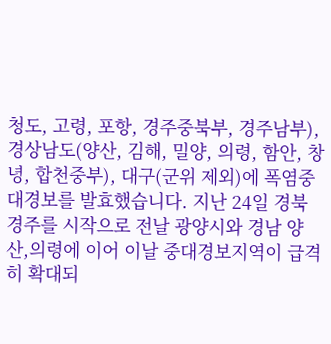청도, 고령, 포항, 경주중북부, 경주남부), 경상남도(양산, 김해, 밀양, 의령, 함안, 창녕, 합천중부), 대구(군위 제외)에 폭염중대경보를 발효했습니다. 지난 24일 경북 경주를 시작으로 전날 광양시와 경남 양산,의령에 이어 이날 중대경보지역이 급격히 확대되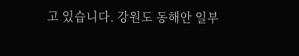고 있습니다. 강원도 동해안 일부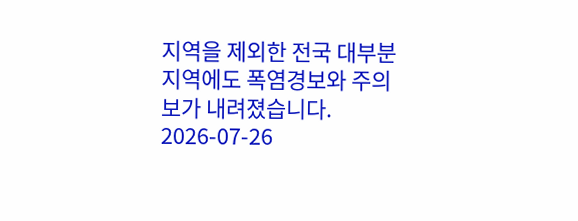지역을 제외한 전국 대부분 지역에도 폭염경보와 주의보가 내려졌습니다.
2026-07-26